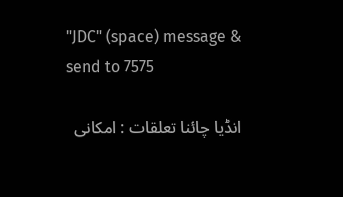"JDC" (space) message & send to 7575

انڈیا چائنا تعلقات : امکانی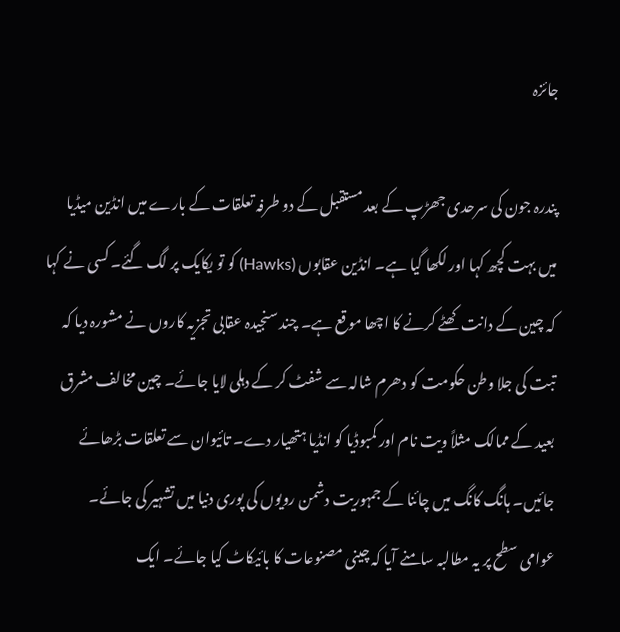جائزہ

پندرہ جون کی سرحدی جھڑپ کے بعد مستقبل کے دو طرفہ تعلقات کے بارے میں انڈین میڈیا میں بہت کچھ کہا اور لکھا گیا ہے۔ انڈین عقابوں (Hawks) کو تو یکایک پر لگ گئے۔ کسی نے کہا کہ چین کے دانت کھٹے کرنے کا اچھا موقع ہے۔ چند سنجیدہ عقابی تجزیہ کاروں نے مشورہ دیا کہ تبت کی جلا وطن حکومت کو دھرم شالہ سے شفٹ کر کے دہلی لایا جائے۔ چین مخالف مشرق بعید کے ممالک مثلاً ویت نام اور کمبوڈیا کو انڈیا ہتھیار دے۔ تائیوان سے تعلقات بڑھائے جائیں۔ ہانگ کانگ میں چائنا کے جمہوریت دشمن رویوں کی پوری دنیا میں تشہیر کی جائے۔
عوامی سطح پر یہ مطالبہ سامنے آیا کہ چینی مصنوعات کا بائیکاٹ کیا جائے۔ ایک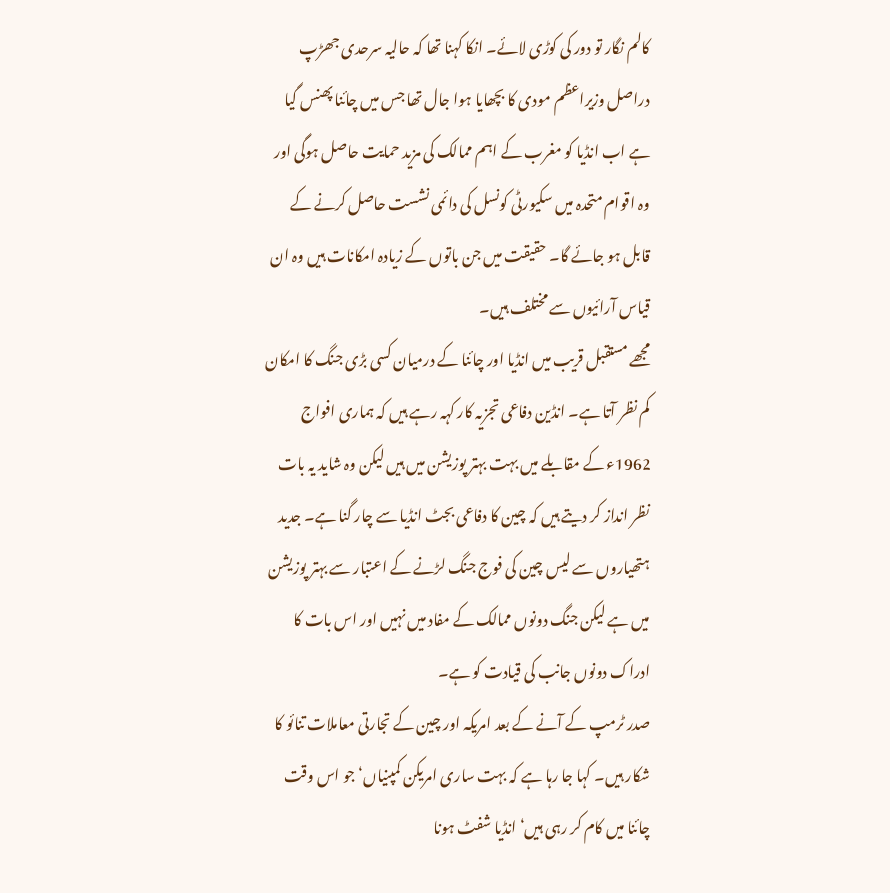کالم نگار تو دور کی کوڑی لائے۔ انکا کہنا تھا کہ حالیہ سرحدی جھڑپ دراصل وزیراعظم مودی کا بچھایا ہوا جال تھا جس میں چائنا پھنس گیا ہے اب انڈیا کو مغرب کے اہم ممالک کی مزید حمایت حاصل ہوگی اور وہ اقوام متحدہ میں سکیورٹی کونسل کی دائمی نشست حاصل کرنے کے قابل ہو جائے گا۔ حقیقت میں جن باتوں کے زیادہ امکانات ہیں وہ ان قیاس آرائیوں سے مختلف ہیں۔
مجھے مستقبل قریب میں انڈیا اور چائنا کے درمیان کسی بڑی جنگ کا امکان کم نظر آتا ہے۔ انڈین دفاعی تجزیہ کار کہہ رہے ہیں کہ ہماری افواج 1962ء کے مقابلے میں بہت بہتر پوزیشن میں ہیں لیکن وہ شاید یہ بات نظر انداز کر دیتے ہیں کہ چین کا دفاعی بجٹ انڈیا سے چار گنا ہے۔ جدید ہتھیاروں سے لیس چین کی فوج جنگ لڑنے کے اعتبار سے بہتر پوزیشن میں ہے لیکن جنگ دونوں ممالک کے مفاد میں نہیں اور اس بات کا ادراک دونوں جانب کی قیادت کو ہے۔
صدر ٹرمپ کے آنے کے بعد امریکہ اور چین کے تجارتی معاملات تنائو کا شکار ہیں۔ کہا جا رہا ہے کہ بہت ساری امریکن کمپنیاں‘ جو اس وقت چائنا میں کام کر رہی ہیں‘ انڈیا شفٹ ہونا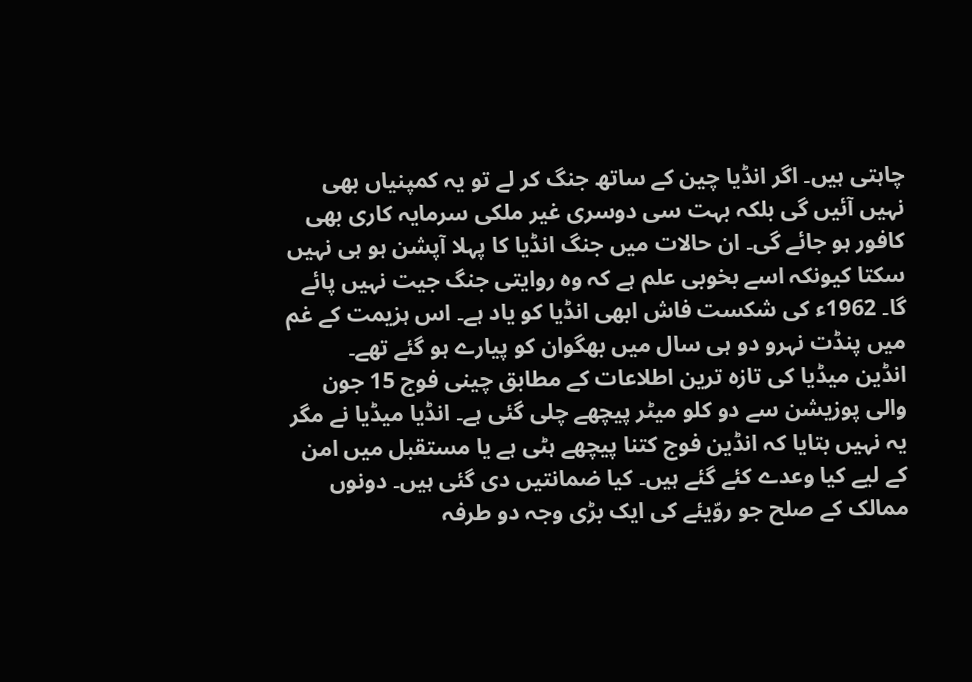چاہتی ہیں۔ اگر انڈیا چین کے ساتھ جنگ کر لے تو یہ کمپنیاں بھی نہیں آئیں گی بلکہ بہت سی دوسری غیر ملکی سرمایہ کاری بھی کافور ہو جائے گی۔ ان حالات میں جنگ انڈیا کا پہلا آپشن ہو ہی نہیں سکتا کیونکہ اسے بخوبی علم ہے کہ وہ روایتی جنگ جیت نہیں پائے گا۔ 1962ء کی شکست فاش ابھی انڈیا کو یاد ہے۔ اس ہزیمت کے غم میں پنڈت نہرو دو ہی سال میں بھگوان کو پیارے ہو گئے تھے۔
انڈین میڈیا کی تازہ ترین اطلاعات کے مطابق چینی فوج 15 جون والی پوزیشن سے دو کلو میٹر پیچھے چلی گئی ہے۔ انڈیا میڈیا نے مگر یہ نہیں بتایا کہ انڈین فوج کتنا پیچھے ہٹی ہے یا مستقبل میں امن کے لیے کیا وعدے کئے گئے ہیں۔ کیا ضمانتیں دی گئی ہیں۔ دونوں ممالک کے صلح جو روّیئے کی ایک بڑی وجہ دو طرفہ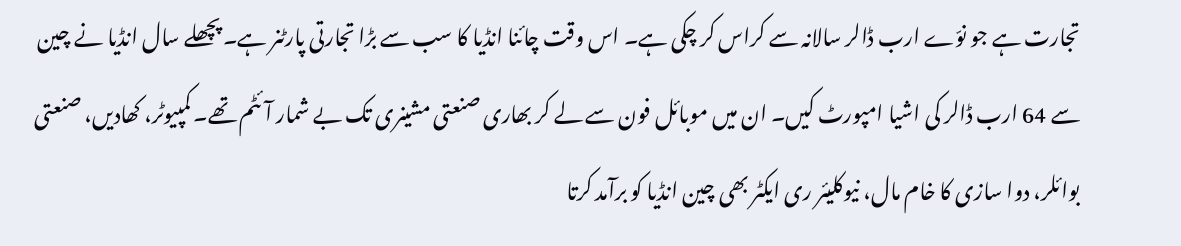تجارت ہے جو نوّے ارب ڈالر سالانہ سے کراس کر چکی ہے۔ اس وقت چائنا انڈیا کا سب سے بڑا تجارتی پارٹنر ہے۔ پچھلے سال انڈیا نے چین سے 64 ارب ڈالر کی اشیا امپورٹ کیں۔ ان میں موبائل فون سے لے کر بھاری صنعتی مشینری تک بے شمار آئٹم تھے۔ کمپیوٹر، کھادیں، صنعتی بوائلر، دوا سازی کا خام مال، نیوکلیئر ری ایکٹر بھی چین انڈیا کو برآمد کرتا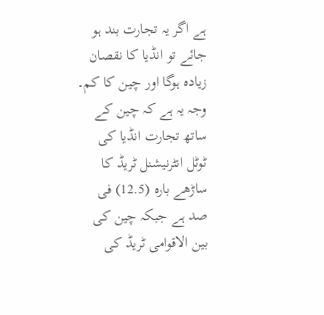ہے اگر یہ تجارت بند ہو جائے تو انڈیا کا نقصان زیادہ ہوگا اور چین کا کم۔ وجہ یہ ہے کہ چین کے ساتھ تجارت انڈیا کی ٹوٹل انٹرنیشنل ٹریڈ کا ساڑھے بارہ (12.5) فی صد ہے جبکہ چین کی بین الاقوامی ٹریڈ کی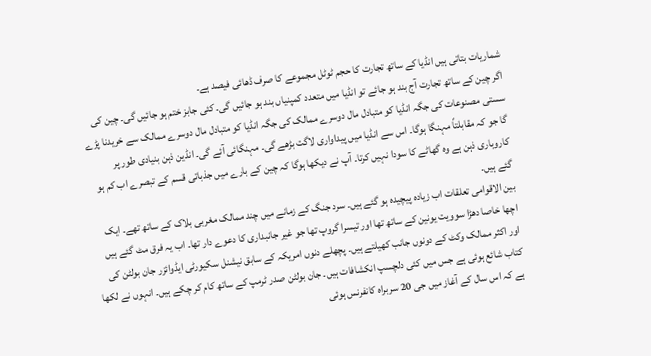شماریات بتاتی ہیں انڈیا کے ساتھ تجارت کا حجم ٹوٹل مجموعے کا صرف ڈھائی فیصد ہے۔
اگر چین کے ساتھ تجارت آج بند ہو جائے تو انڈیا میں متعدد کمپنیاں بند ہو جائیں گی۔ کئی جابز ختم ہو جائیں گی۔ چین کی سستی مصنوعات کی جگہ انڈیا کو متبادل مال دوسرے ممالک کی جگہ انڈیا کو متبادل مال دوسرے ممالک سے خریدنا پڑے گا جو کہ مقابلتاً مہنگا ہوگا۔ اس سے انڈیا میں پیداواری لاگت بڑھے گی۔ مہنگائی آئے گی۔ انڈین ذہن بنیادی طور پر کاروباری ذہن ہے وہ گھاٹے کا سودا نہیں کرتا۔ آپ نے دیکھا ہوگا کہ چین کے بارے میں جذباتی قسم کے تبصرے اب کم ہو گئے ہیں۔
بین الاقوامی تعلقات اب زیادہ پیچیدہ ہو گئے ہیں۔ سرد جنگ کے زمانے میں چند ممالک مغربی بلاک کے ساتھ تھے۔ ایک اچھا خاصا دھڑا سوویت یونین کے ساتھ تھا اور تیسرا گروپ تھا جو غیر جانبداری کا دعوے دار تھا۔ اب یہ فرق مٹ گئے ہیں اور اکثر ممالک وکٹ کے دونوں جانب کھیلتے ہیں۔ پچھلے دنوں امریکہ کے سابق نیشنل سکیورٹی ایڈوائزر جان بولٹن کی کتاب شائع ہوئی ہے جس میں کئی دلچسپ انکشافات ہیں۔ جان بولٹن صدر ٹرمپ کے ساتھ کام کر چکے ہیں۔ انہوں نے لکھا ہے کہ اس سال کے آغاز میں جی 20 سربراہ کانفرنس ہوئی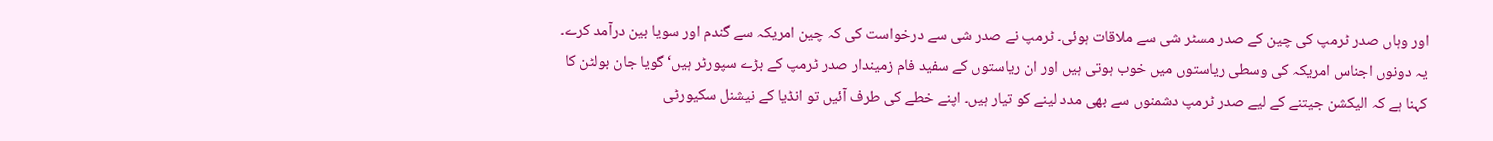اور وہاں صدر ٹرمپ کی چین کے صدر مسٹر شی سے ملاقات ہوئی۔ ٹرمپ نے صدر شی سے درخواست کی کہ چین امریکہ سے گندم اور سویا بین درآمد کرے۔ یہ دونوں اجناس امریکہ کی وسطی ریاستوں میں خوب ہوتی ہیں اور ان ریاستوں کے سفید فام زمیندار صدر ٹرمپ کے بڑے سپورٹر ہیں‘ گویا جان بولٹن کا کہنا ہے کہ الیکشن جیتنے کے لیے صدر ٹرمپ دشمنوں سے بھی مدد لینے کو تیار ہیں۔ اپنے خطے کی طرف آئیں تو انڈیا کے نیشنل سکیورٹی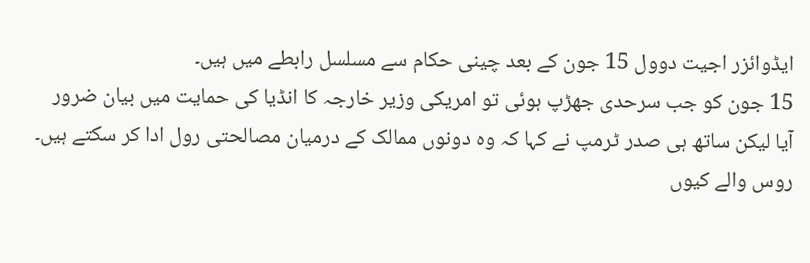ایڈوائزر اجیت دوول 15 جون کے بعد چینی حکام سے مسلسل رابطے میں ہیں۔
15 جون کو جب سرحدی جھڑپ ہوئی تو امریکی وزیر خارجہ کا انڈیا کی حمایت میں بیان ضرور آیا لیکن ساتھ ہی صدر ٹرمپ نے کہا کہ وہ دونوں ممالک کے درمیان مصالحتی رول ادا کر سکتے ہیں۔ روس والے کیوں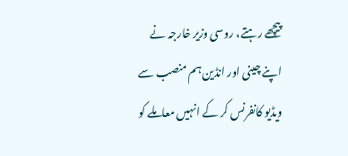پیچھے رہتے، روسی وزیر خارجہ نے اپنے چینی اور انڈین ہم منصب سے ویڈیو کانفرنس کر کے انہیں معاملے کو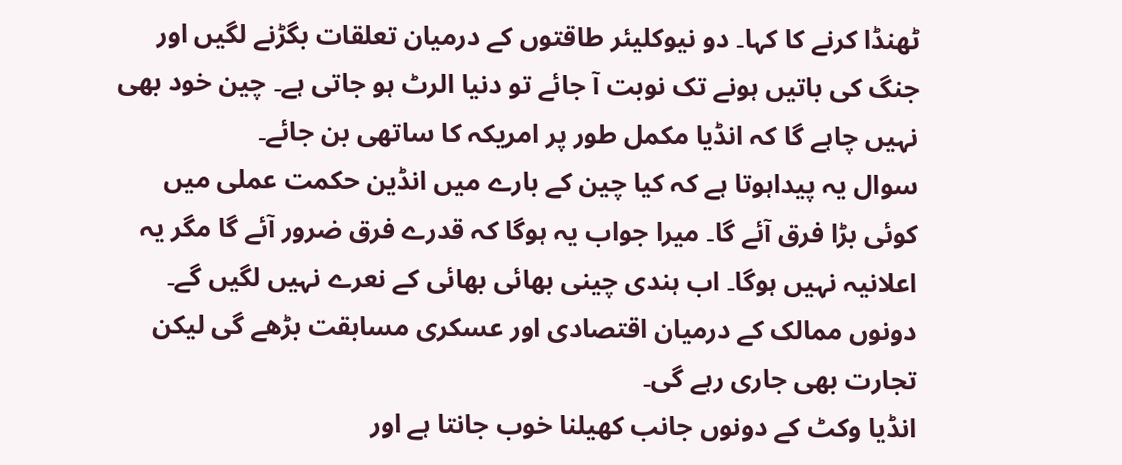ٹھنڈا کرنے کا کہا۔ دو نیوکلیئر طاقتوں کے درمیان تعلقات بگڑنے لگیں اور جنگ کی باتیں ہونے تک نوبت آ جائے تو دنیا الرٹ ہو جاتی ہے۔ چین خود بھی نہیں چاہے گا کہ انڈیا مکمل طور پر امریکہ کا ساتھی بن جائے۔
سوال یہ پیداہوتا ہے کہ کیا چین کے بارے میں انڈین حکمت عملی میں کوئی بڑا فرق آئے گا۔ میرا جواب یہ ہوگا کہ قدرے فرق ضرور آئے گا مگر یہ اعلانیہ نہیں ہوگا۔ اب ہندی چینی بھائی بھائی کے نعرے نہیں لگیں گے۔ دونوں ممالک کے درمیان اقتصادی اور عسکری مسابقت بڑھے گی لیکن تجارت بھی جاری رہے گی۔
انڈیا وکٹ کے دونوں جانب کھیلنا خوب جانتا ہے اور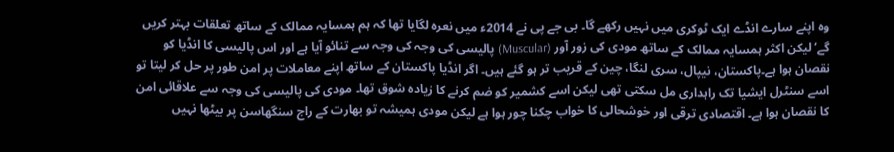وہ اپنے سارے انڈے ایک ٹوکری میں نہیں رکھے گا۔ بی جے پی نے 2014ء میں نعرہ لگایا تھا کہ ہم ہمسایہ ممالک کے ساتھ تعلقات بہتر کریں گے‘ لیکن اکثر ہمسایہ ممالک کے ساتھ مودی کی زور آور (Muscular) پالیسی کی وجہ کی وجہ سے تنائو آیا ہے اور اس پالیسی کا انڈیا کو نقصان ہوا ہے۔پاکستان، نیپال، سری لنگا، چین کے قریب تر ہو گئے ہیں۔ اگر انڈیا پاکستان کے ساتھ اپنے معاملات پر امن طور پر حل کر لیتا تو اسے سنٹرل ایشیا تک راہداری مل سکتی تھی لیکن اسے کشمیر کو ضم کرنے کا زیادہ شوق تھا۔ مودی کی پالیسی کی وجہ سے علاقائی امن کا نقصان ہوا ہے۔ اقتصادی ترقی اور خوشحالی کا خواب چکنا چور ہوا ہے لیکن مودی ہمیشہ تو بھارت کے راج سنگھاسن پر بیٹھا نہیں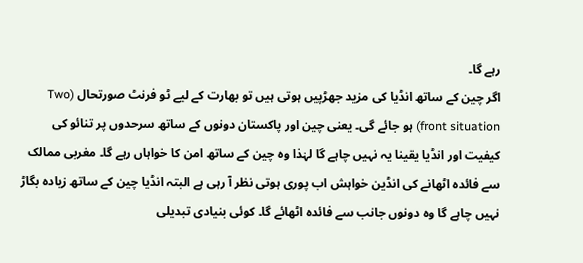رہے گا۔
اگر چین کے ساتھ انڈیا کی مزید جھڑپیں ہوتی ہیں تو بھارت کے لیے ٹو فرنٹ صورتحال (Two front situation) ہو جائے گی۔ یعنی چین اور پاکستان دونوں کے ساتھ سرحدوں پر تنائو کی کیفیت اور انڈیا یقینا یہ نہیں چاہے گا لہٰذا وہ چین کے ساتھ امن کا خواہاں رہے گا۔ مغربی ممالک سے فائدہ اٹھانے کی انڈین خواہش اب پوری ہوتی نظر آ رہی ہے البتہ انڈیا چین کے ساتھ زیادہ بگاڑ نہیں چاہے گا وہ دونوں جانب سے فائدہ اٹھائے گا۔ کوئی بنیادی تبدیلی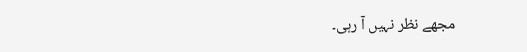مجھے نظر نہیں آ رہی۔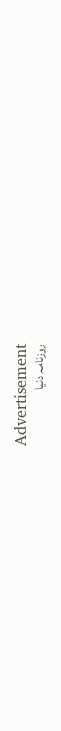Advertisement
روزنامہ دنیا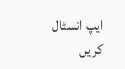ایپ انسٹال کریں